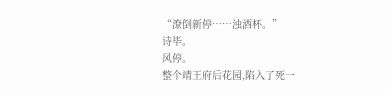“潦倒新停……浊酒杯。”
诗毕。
风停。
整个靖王府后花园,陷入了死一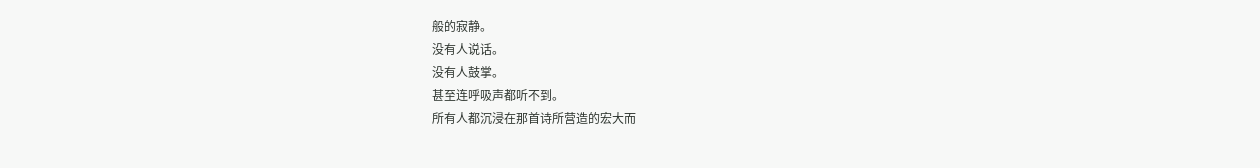般的寂静。
没有人说话。
没有人鼓掌。
甚至连呼吸声都听不到。
所有人都沉浸在那首诗所营造的宏大而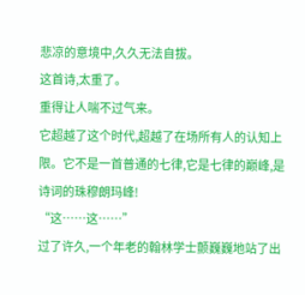悲凉的意境中,久久无法自拔。
这首诗,太重了。
重得让人喘不过气来。
它超越了这个时代,超越了在场所有人的认知上限。它不是一首普通的七律,它是七律的巅峰,是诗词的珠穆朗玛峰!
“这……这……”
过了许久,一个年老的翰林学士颤巍巍地站了出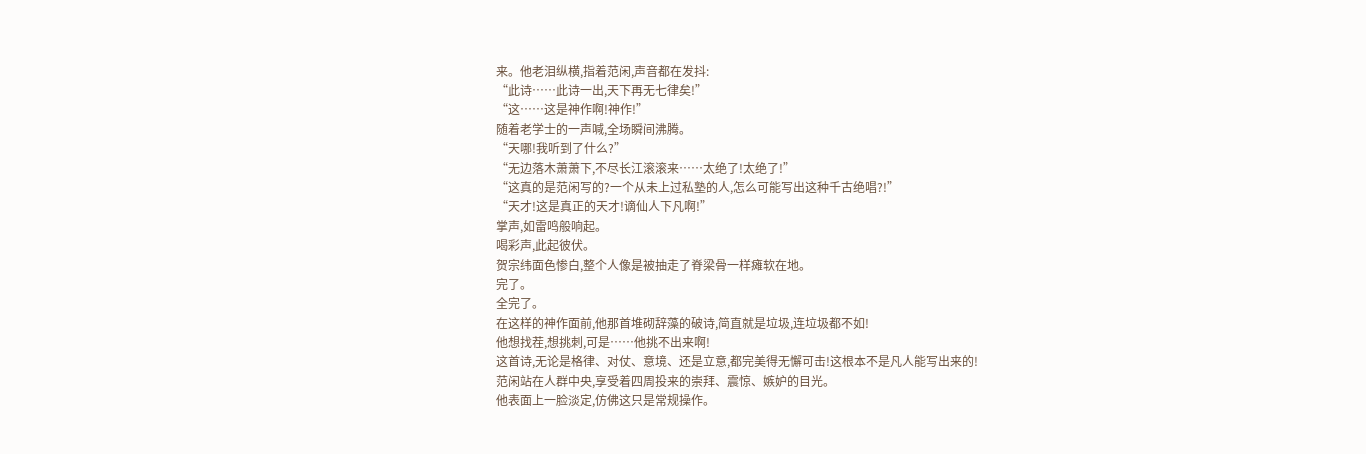来。他老泪纵横,指着范闲,声音都在发抖:
“此诗……此诗一出,天下再无七律矣!”
“这……这是神作啊!神作!”
随着老学士的一声喊,全场瞬间沸腾。
“天哪!我听到了什么?”
“无边落木萧萧下,不尽长江滚滚来……太绝了!太绝了!”
“这真的是范闲写的?一个从未上过私塾的人,怎么可能写出这种千古绝唱?!”
“天才!这是真正的天才!谪仙人下凡啊!”
掌声,如雷鸣般响起。
喝彩声,此起彼伏。
贺宗纬面色惨白,整个人像是被抽走了脊梁骨一样瘫软在地。
完了。
全完了。
在这样的神作面前,他那首堆砌辞藻的破诗,简直就是垃圾,连垃圾都不如!
他想找茬,想挑刺,可是……他挑不出来啊!
这首诗,无论是格律、对仗、意境、还是立意,都完美得无懈可击!这根本不是凡人能写出来的!
范闲站在人群中央,享受着四周投来的崇拜、震惊、嫉妒的目光。
他表面上一脸淡定,仿佛这只是常规操作。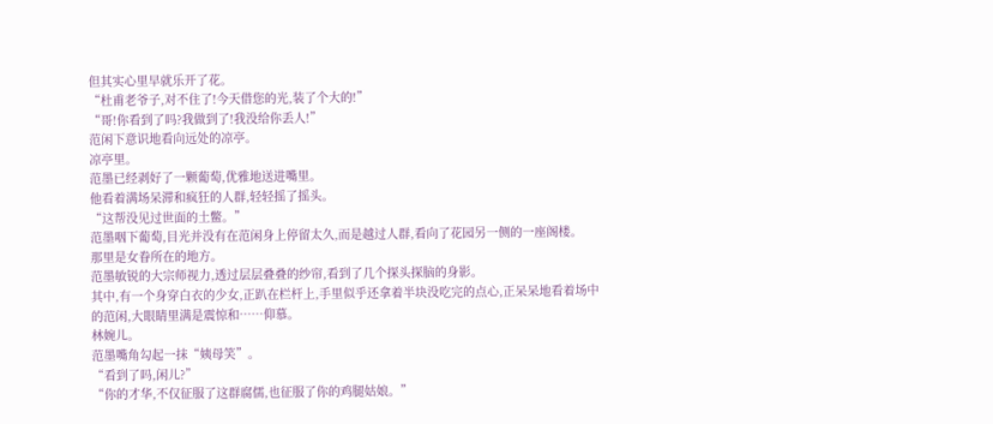但其实心里早就乐开了花。
“杜甫老爷子,对不住了!今天借您的光,装了个大的!”
“哥!你看到了吗?我做到了!我没给你丢人!”
范闲下意识地看向远处的凉亭。
凉亭里。
范墨已经剥好了一颗葡萄,优雅地送进嘴里。
他看着满场呆滞和疯狂的人群,轻轻摇了摇头。
“这帮没见过世面的土鳖。”
范墨咽下葡萄,目光并没有在范闲身上停留太久,而是越过人群,看向了花园另一侧的一座阁楼。
那里是女眷所在的地方。
范墨敏锐的大宗师视力,透过层层叠叠的纱帘,看到了几个探头探脑的身影。
其中,有一个身穿白衣的少女,正趴在栏杆上,手里似乎还拿着半块没吃完的点心,正呆呆地看着场中的范闲,大眼睛里满是震惊和……仰慕。
林婉儿。
范墨嘴角勾起一抹“姨母笑”。
“看到了吗,闲儿?”
“你的才华,不仅征服了这群腐儒,也征服了你的鸡腿姑娘。”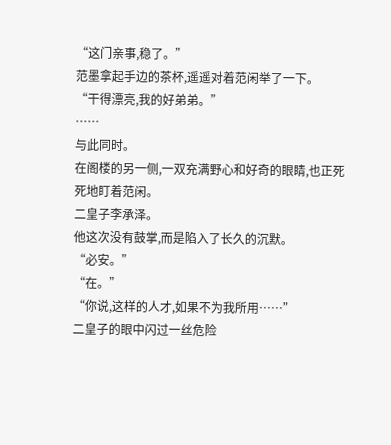“这门亲事,稳了。”
范墨拿起手边的茶杯,遥遥对着范闲举了一下。
“干得漂亮,我的好弟弟。”
……
与此同时。
在阁楼的另一侧,一双充满野心和好奇的眼睛,也正死死地盯着范闲。
二皇子李承泽。
他这次没有鼓掌,而是陷入了长久的沉默。
“必安。”
“在。”
“你说,这样的人才,如果不为我所用……”
二皇子的眼中闪过一丝危险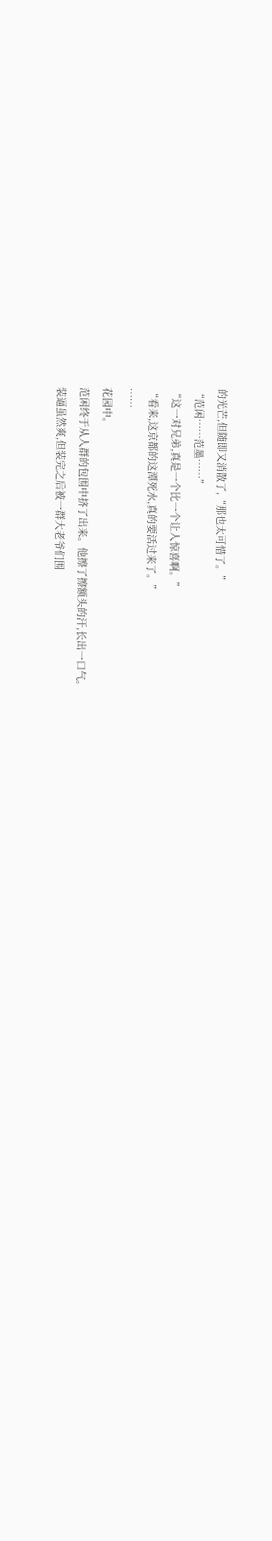的光芒,但随即又消散了,“那也太可惜了。”
“范闲……范墨……”
“这一对兄弟,真是一个比一个让人惊喜啊。”
“看来,这京都的这潭死水,真的要活过来了。”
……
花园中。
范闲终于从人群的包围中挤了出来。他擦了擦额头的汗,长出一口气。
装逼虽然爽,但装完之后被一群大老爷们围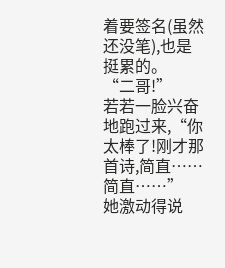着要签名(虽然还没笔),也是挺累的。
“二哥!”
若若一脸兴奋地跑过来,“你太棒了!刚才那首诗,简直……简直……”
她激动得说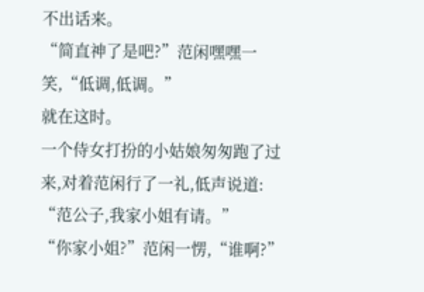不出话来。
“简直神了是吧?”范闲嘿嘿一笑,“低调,低调。”
就在这时。
一个侍女打扮的小姑娘匆匆跑了过来,对着范闲行了一礼,低声说道:
“范公子,我家小姐有请。”
“你家小姐?”范闲一愣,“谁啊?”